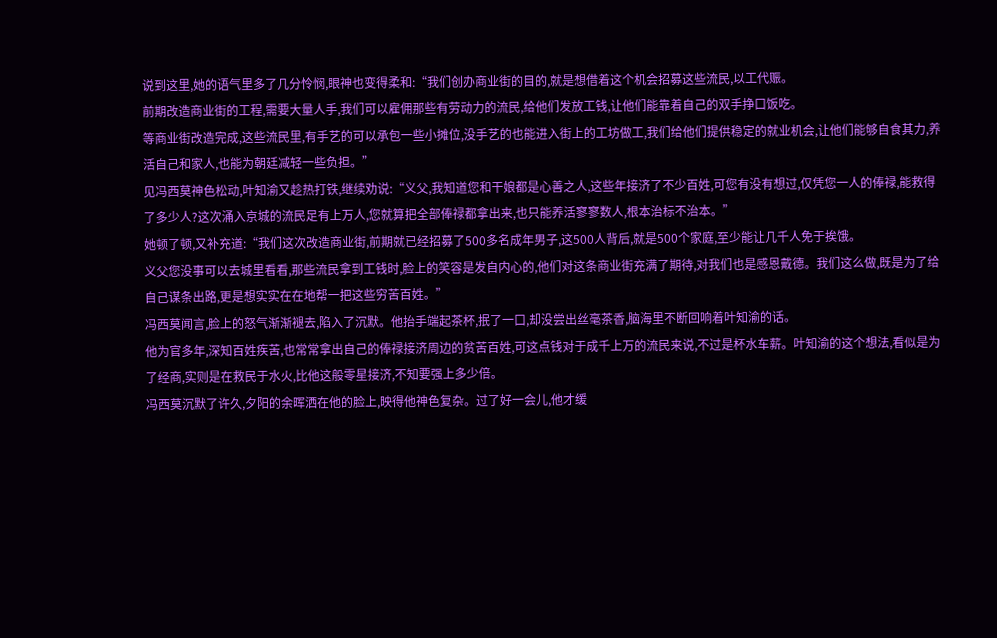说到这里,她的语气里多了几分怜悯,眼神也变得柔和:“我们创办商业街的目的,就是想借着这个机会招募这些流民,以工代赈。
前期改造商业街的工程,需要大量人手,我们可以雇佣那些有劳动力的流民,给他们发放工钱,让他们能靠着自己的双手挣口饭吃。
等商业街改造完成,这些流民里,有手艺的可以承包一些小摊位,没手艺的也能进入街上的工坊做工,我们给他们提供稳定的就业机会,让他们能够自食其力,养活自己和家人,也能为朝廷减轻一些负担。”
见冯西莫神色松动,叶知渝又趁热打铁,继续劝说:“义父,我知道您和干娘都是心善之人,这些年接济了不少百姓,可您有没有想过,仅凭您一人的俸禄,能救得了多少人?这次涌入京城的流民足有上万人,您就算把全部俸禄都拿出来,也只能养活寥寥数人,根本治标不治本。”
她顿了顿,又补充道:“我们这次改造商业街,前期就已经招募了500多名成年男子,这500人背后,就是500个家庭,至少能让几千人免于挨饿。
义父您没事可以去城里看看,那些流民拿到工钱时,脸上的笑容是发自内心的,他们对这条商业街充满了期待,对我们也是感恩戴德。我们这么做,既是为了给自己谋条出路,更是想实实在在地帮一把这些穷苦百姓。”
冯西莫闻言,脸上的怒气渐渐褪去,陷入了沉默。他抬手端起茶杯,抿了一口,却没尝出丝毫茶香,脑海里不断回响着叶知渝的话。
他为官多年,深知百姓疾苦,也常常拿出自己的俸禄接济周边的贫苦百姓,可这点钱对于成千上万的流民来说,不过是杯水车薪。叶知渝的这个想法,看似是为了经商,实则是在救民于水火,比他这般零星接济,不知要强上多少倍。
冯西莫沉默了许久,夕阳的余晖洒在他的脸上,映得他神色复杂。过了好一会儿,他才缓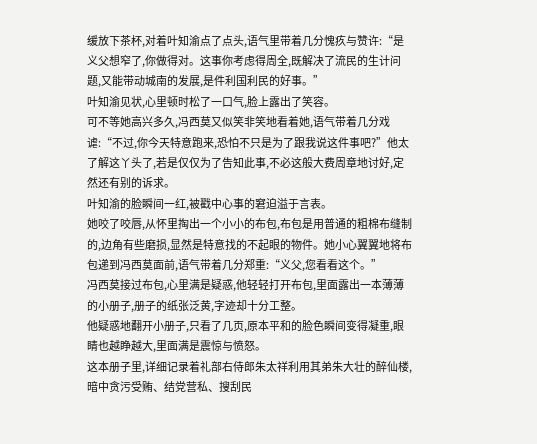缓放下茶杯,对着叶知渝点了点头,语气里带着几分愧疚与赞许:“是义父想窄了,你做得对。这事你考虑得周全,既解决了流民的生计问题,又能带动城南的发展,是件利国利民的好事。”
叶知渝见状,心里顿时松了一口气,脸上露出了笑容。
可不等她高兴多久,冯西莫又似笑非笑地看着她,语气带着几分戏谑:“不过,你今天特意跑来,恐怕不只是为了跟我说这件事吧?”他太了解这丫头了,若是仅仅为了告知此事,不必这般大费周章地讨好,定然还有别的诉求。
叶知渝的脸瞬间一红,被戳中心事的窘迫溢于言表。
她咬了咬唇,从怀里掏出一个小小的布包,布包是用普通的粗棉布缝制的,边角有些磨损,显然是特意找的不起眼的物件。她小心翼翼地将布包递到冯西莫面前,语气带着几分郑重:“义父,您看看这个。”
冯西莫接过布包,心里满是疑惑,他轻轻打开布包,里面露出一本薄薄的小册子,册子的纸张泛黄,字迹却十分工整。
他疑惑地翻开小册子,只看了几页,原本平和的脸色瞬间变得凝重,眼睛也越睁越大,里面满是震惊与愤怒。
这本册子里,详细记录着礼部右侍郎朱太祥利用其弟朱大壮的醉仙楼,暗中贪污受贿、结党营私、搜刮民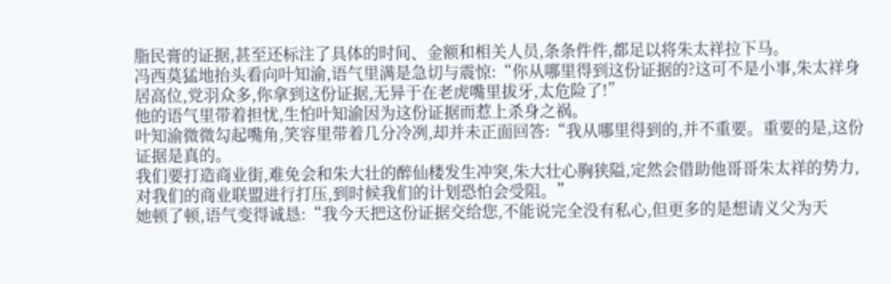脂民膏的证据,甚至还标注了具体的时间、金额和相关人员,条条件件,都足以将朱太祥拉下马。
冯西莫猛地抬头看向叶知渝,语气里满是急切与震惊:“你从哪里得到这份证据的?这可不是小事,朱太祥身居高位,党羽众多,你拿到这份证据,无异于在老虎嘴里拔牙,太危险了!”
他的语气里带着担忧,生怕叶知渝因为这份证据而惹上杀身之祸。
叶知渝微微勾起嘴角,笑容里带着几分冷冽,却并未正面回答:“我从哪里得到的,并不重要。重要的是,这份证据是真的。
我们要打造商业街,难免会和朱大壮的醉仙楼发生冲突,朱大壮心胸狭隘,定然会借助他哥哥朱太祥的势力,对我们的商业联盟进行打压,到时候我们的计划恐怕会受阻。”
她顿了顿,语气变得诚恳:“我今天把这份证据交给您,不能说完全没有私心,但更多的是想请义父为天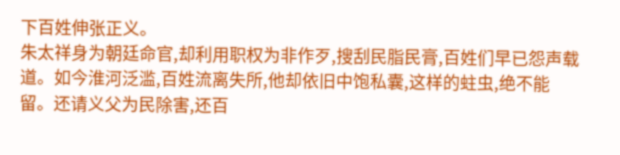下百姓伸张正义。
朱太祥身为朝廷命官,却利用职权为非作歹,搜刮民脂民膏,百姓们早已怨声载道。如今淮河泛滥,百姓流离失所,他却依旧中饱私囊,这样的蛀虫,绝不能留。还请义父为民除害,还百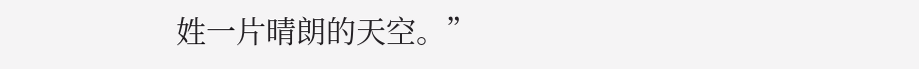姓一片晴朗的天空。”